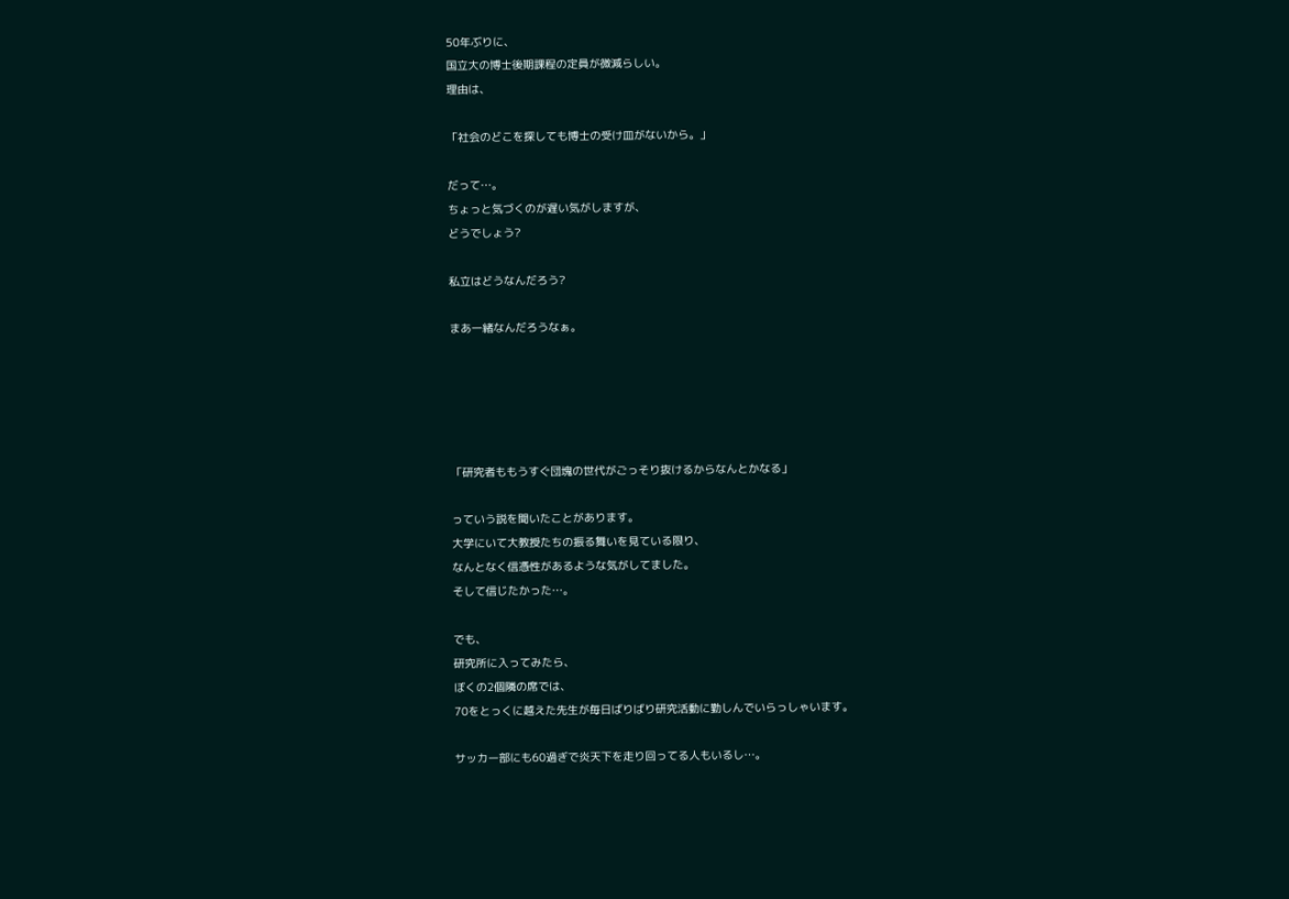50年ぶりに、
国立大の博士後期課程の定員が微減らしい。
理由は、

「社会のどこを探しても博士の受け皿がないから。」

だって…。
ちょっと気づくのが遅い気がしますが、
どうでしょう?

私立はどうなんだろう?

まあ一緒なんだろうなぁ。





「研究者ももうすぐ団塊の世代がごっそり抜けるからなんとかなる」

っていう説を聞いたことがあります。
大学にいて大教授たちの振る舞いを見ている限り、
なんとなく信憑性があるような気がしてました。
そして信じたかった…。

でも、
研究所に入ってみたら、
ぼくの2個隣の席では、
70をとっくに越えた先生が毎日ばりばり研究活動に勤しんでいらっしゃいます。

サッカー部にも60過ぎで炎天下を走り回ってる人もいるし…。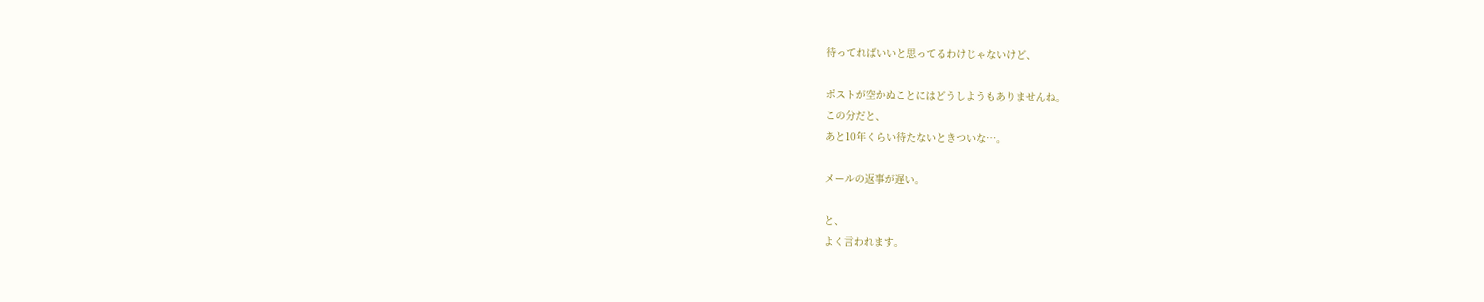待ってればいいと思ってるわけじゃないけど、

ポストが空かぬことにはどうしようもありませんね。
この分だと、
あと10年くらい待たないときついな…。

メールの返事が遅い。

と、
よく言われます。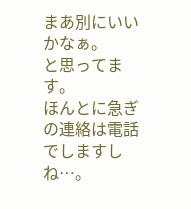まあ別にいいかなぁ。
と思ってます。
ほんとに急ぎの連絡は電話でしますしね…。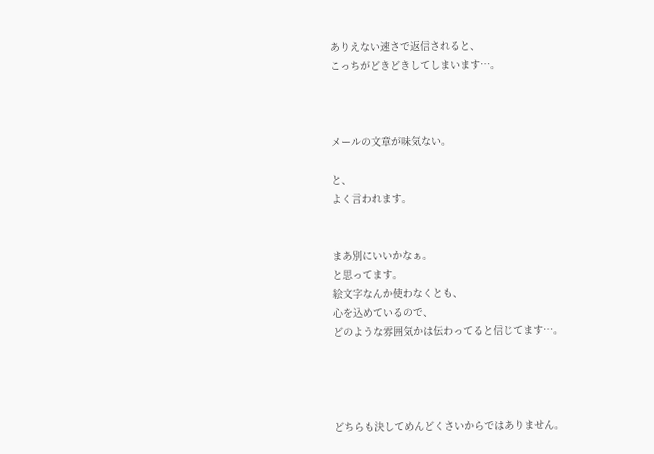ありえない速さで返信されると、
こっちがどきどきしてしまいます…。



メールの文章が味気ない。

と、
よく言われます。


まあ別にいいかなぁ。
と思ってます。
絵文字なんか使わなくとも、
心を込めているので、
どのような雰囲気かは伝わってると信じてます…。




どちらも決してめんどくさいからではありません。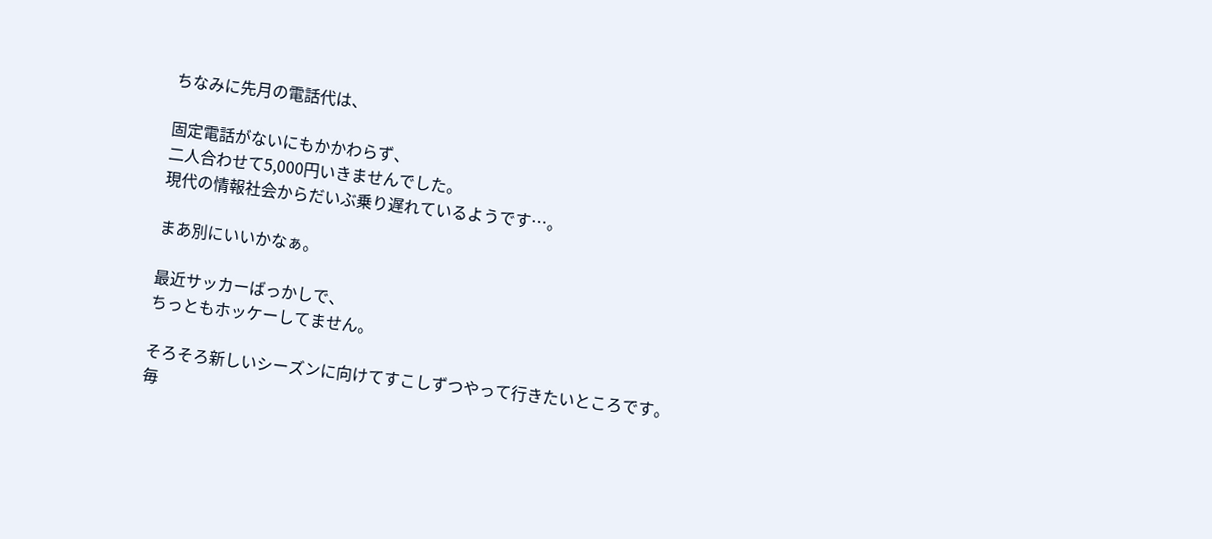ちなみに先月の電話代は、

固定電話がないにもかかわらず、
二人合わせて5,000円いきませんでした。
現代の情報社会からだいぶ乗り遅れているようです…。

まあ別にいいかなぁ。

最近サッカーばっかしで、
ちっともホッケーしてません。

そろそろ新しいシーズンに向けてすこしずつやって行きたいところです。
毎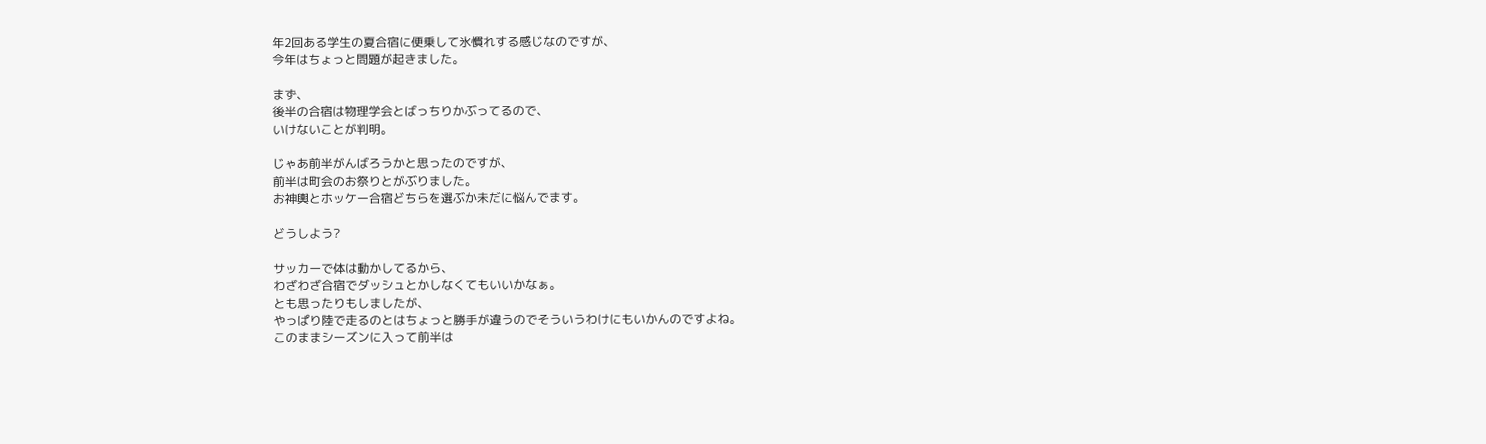年2回ある学生の夏合宿に便乗して氷慣れする感じなのですが、
今年はちょっと問題が起きました。

まず、
後半の合宿は物理学会とばっちりかぶってるので、
いけないことが判明。

じゃあ前半がんばろうかと思ったのですが、
前半は町会のお祭りとがぶりました。
お神輿とホッケー合宿どちらを選ぶか未だに悩んでます。

どうしよう?

サッカーで体は動かしてるから、
わざわざ合宿でダッシュとかしなくてもいいかなぁ。
とも思ったりもしましたが、
やっぱり陸で走るのとはちょっと勝手が違うのでそういうわけにもいかんのですよね。
このままシーズンに入って前半は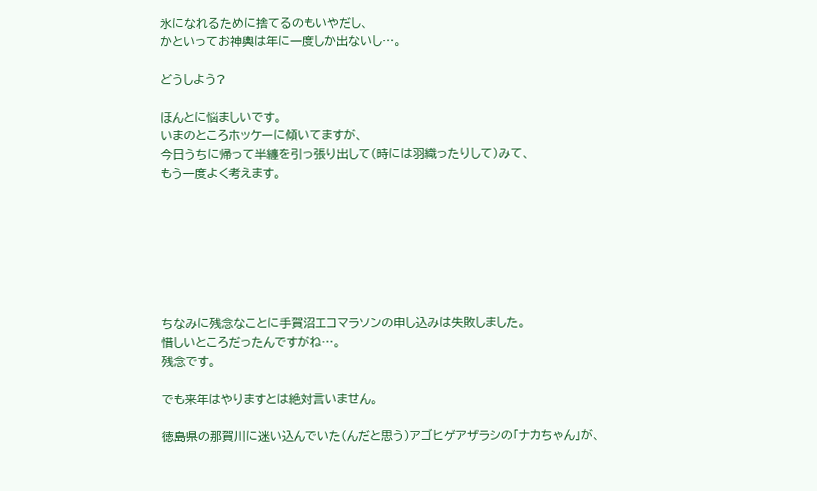氷になれるために捨てるのもいやだし、
かといってお神輿は年に一度しか出ないし…。

どうしよう?

ほんとに悩ましいです。
いまのところホッケーに傾いてますが、
今日うちに帰って半纏を引っ張り出して(時には羽織ったりして)みて、
もう一度よく考えます。







ちなみに残念なことに手賀沼エコマラソンの申し込みは失敗しました。
惜しいところだったんですがね…。
残念です。

でも来年はやりますとは絶対言いません。

徳島県の那賀川に迷い込んでいた(んだと思う)アゴヒゲアザラシの「ナカちゃん」が、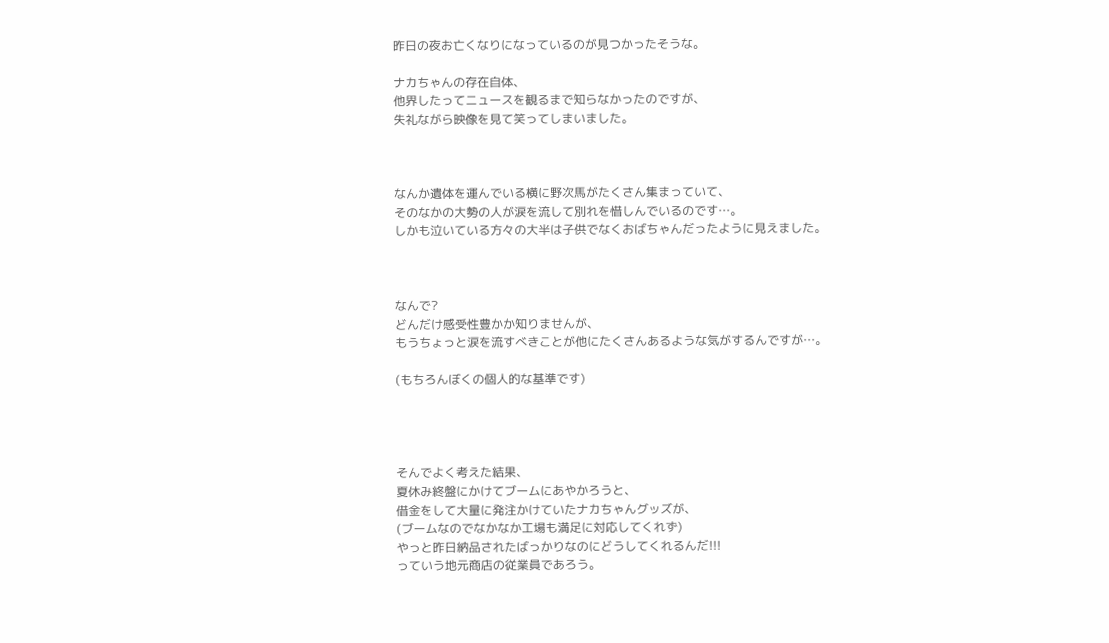昨日の夜お亡くなりになっているのが見つかったそうな。

ナカちゃんの存在自体、
他界したってニュースを観るまで知らなかったのですが、
失礼ながら映像を見て笑ってしまいました。



なんか遺体を運んでいる横に野次馬がたくさん集まっていて、
そのなかの大勢の人が涙を流して別れを惜しんでいるのです…。
しかも泣いている方々の大半は子供でなくおばちゃんだったように見えました。



なんで?
どんだけ感受性豊かか知りませんが、
もうちょっと涙を流すべきことが他にたくさんあるような気がするんですが…。

(もちろんぼくの個人的な基準です)




そんでよく考えた結果、
夏休み終盤にかけてブームにあやかろうと、
借金をして大量に発注かけていたナカちゃんグッズが、
(ブームなのでなかなか工場も満足に対応してくれず)
やっと昨日納品されたばっかりなのにどうしてくれるんだ!!!
っていう地元商店の従業員であろう。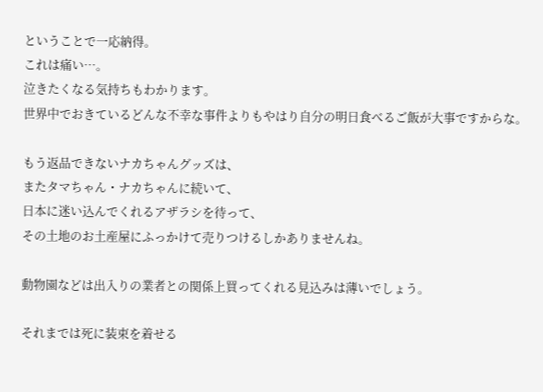ということで一応納得。
これは痛い…。
泣きたくなる気持ちもわかります。
世界中でおきているどんな不幸な事件よりもやはり自分の明日食べるご飯が大事ですからな。

もう返品できないナカちゃんグッズは、
またタマちゃん・ナカちゃんに続いて、
日本に迷い込んでくれるアザラシを待って、
その土地のお土産屋にふっかけて売りつけるしかありませんね。

動物園などは出入りの業者との関係上買ってくれる見込みは薄いでしょう。

それまでは死に装束を着せる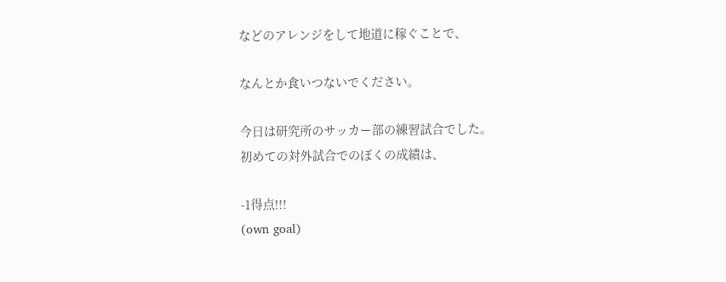などのアレンジをして地道に稼ぐことで、

なんとか食いつないでください。

今日は研究所のサッカー部の練習試合でした。
初めての対外試合でのぼくの成績は、

-1得点!!!
(own goal)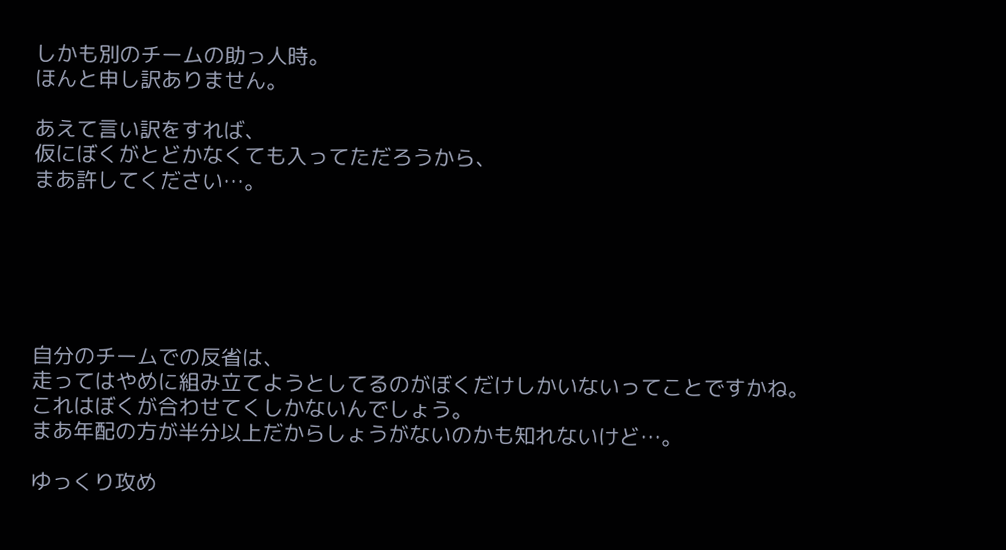しかも別のチームの助っ人時。
ほんと申し訳ありません。

あえて言い訳をすれば、
仮にぼくがとどかなくても入ってただろうから、
まあ許してください…。






自分のチームでの反省は、
走ってはやめに組み立てようとしてるのがぼくだけしかいないってことですかね。
これはぼくが合わせてくしかないんでしょう。
まあ年配の方が半分以上だからしょうがないのかも知れないけど…。

ゆっくり攻め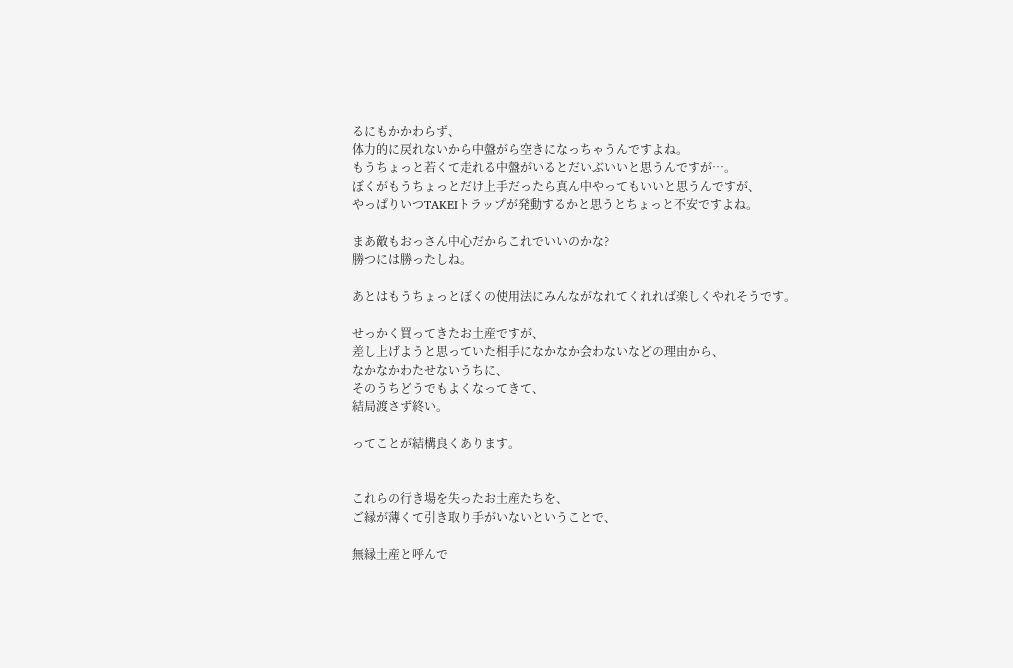るにもかかわらず、
体力的に戻れないから中盤がら空きになっちゃうんですよね。
もうちょっと若くて走れる中盤がいるとだいぶいいと思うんですが…。
ぼくがもうちょっとだけ上手だったら真ん中やってもいいと思うんですが、
やっぱりいつTAKEIトラップが発動するかと思うとちょっと不安ですよね。

まあ敵もおっさん中心だからこれでいいのかな?
勝つには勝ったしね。

あとはもうちょっとぼくの使用法にみんながなれてくれれば楽しくやれそうです。

せっかく買ってきたお土産ですが、
差し上げようと思っていた相手になかなか会わないなどの理由から、
なかなかわたせないうちに、
そのうちどうでもよくなってきて、
結局渡さず終い。

ってことが結構良くあります。


これらの行き場を失ったお土産たちを、
ご縁が薄くて引き取り手がいないということで、

無縁土産と呼んで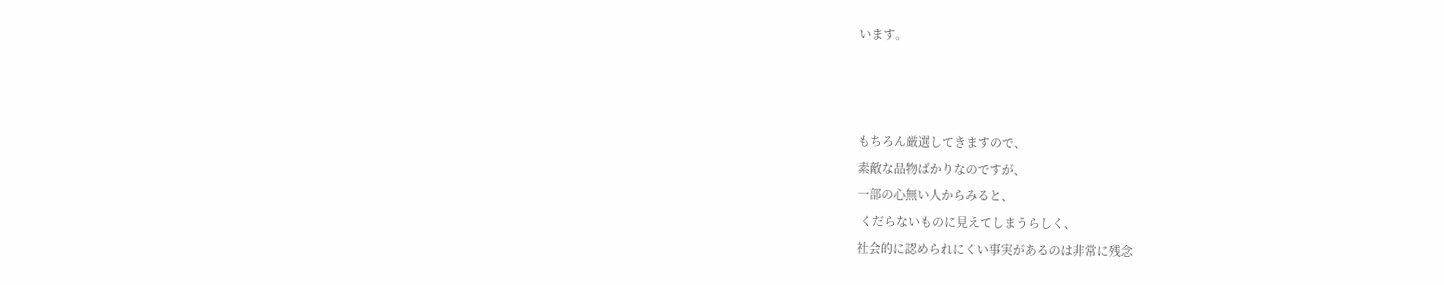います。



もちろん厳選してきますので、
素敵な品物ばかりなのですが、
一部の心無い人からみると、
 くだらないものに見えてしまうらしく、
社会的に認められにくい事実があるのは非常に残念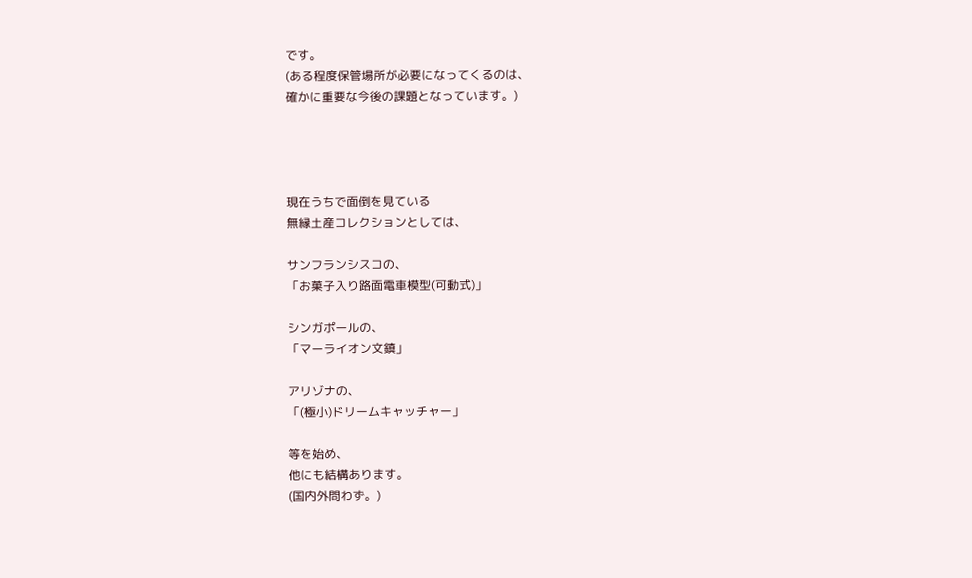です。
(ある程度保管場所が必要になってくるのは、
確かに重要な今後の課題となっています。)




現在うちで面倒を見ている
無縁土産コレクションとしては、

サンフランシスコの、
「お菓子入り路面電車模型(可動式)」

シンガポールの、
「マーライオン文鎮」

アリゾナの、
「(極小)ドリームキャッチャー」

等を始め、
他にも結構あります。
(国内外問わず。)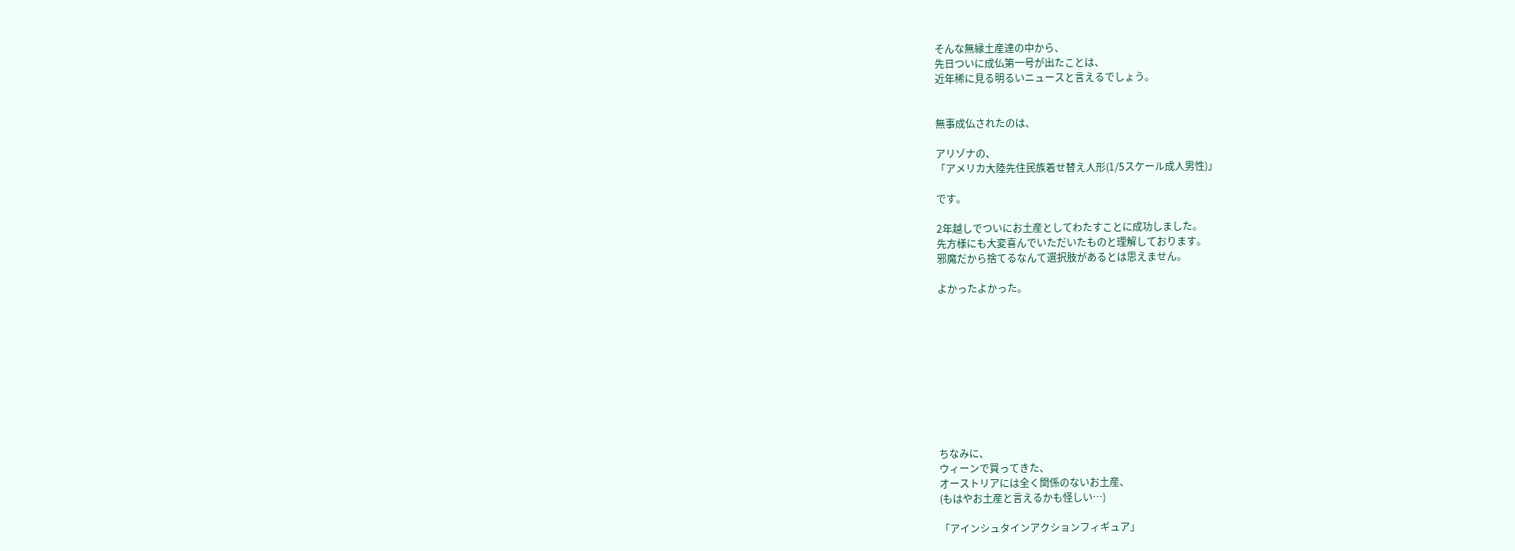そんな無縁土産達の中から、
先日ついに成仏第一号が出たことは、
近年稀に見る明るいニュースと言えるでしょう。


無事成仏されたのは、

アリゾナの、
「アメリカ大陸先住民族着せ替え人形(1/5スケール成人男性)」

です。

2年越しでついにお土産としてわたすことに成功しました。
先方様にも大変喜んでいただいたものと理解しております。
邪魔だから捨てるなんて選択肢があるとは思えません。

よかったよかった。










ちなみに、
ウィーンで買ってきた、
オーストリアには全く関係のないお土産、
(もはやお土産と言えるかも怪しい…)

「アインシュタインアクションフィギュア」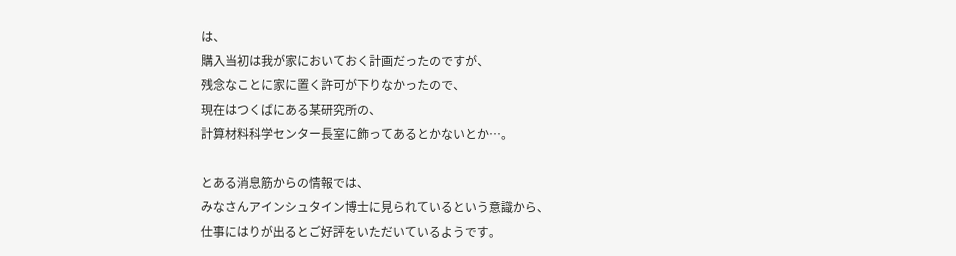は、
購入当初は我が家においておく計画だったのですが、
残念なことに家に置く許可が下りなかったので、
現在はつくばにある某研究所の、
計算材料科学センター長室に飾ってあるとかないとか…。

とある消息筋からの情報では、
みなさんアインシュタイン博士に見られているという意識から、
仕事にはりが出るとご好評をいただいているようです。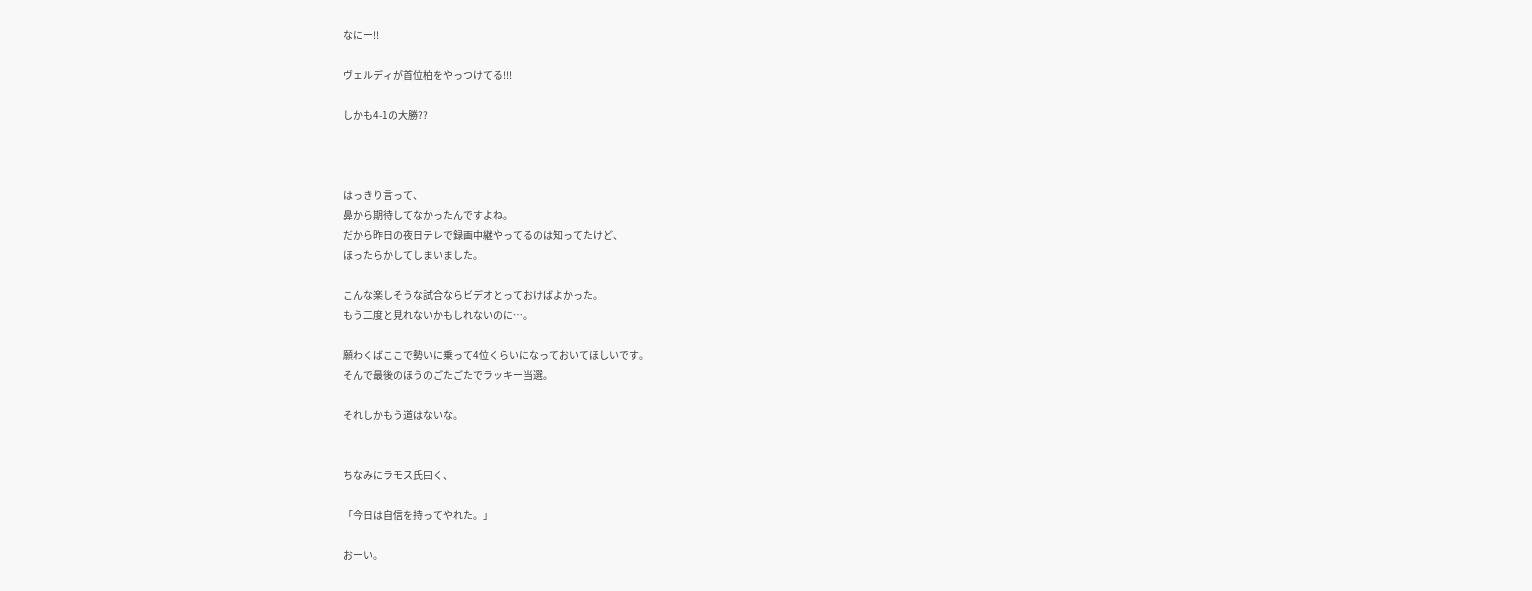なにー!!

ヴェルディが首位柏をやっつけてる!!!

しかも4-1の大勝??



はっきり言って、
鼻から期待してなかったんですよね。
だから昨日の夜日テレで録画中継やってるのは知ってたけど、
ほったらかしてしまいました。

こんな楽しそうな試合ならビデオとっておけばよかった。
もう二度と見れないかもしれないのに…。

願わくばここで勢いに乗って4位くらいになっておいてほしいです。
そんで最後のほうのごたごたでラッキー当選。

それしかもう道はないな。


ちなみにラモス氏曰く、

「今日は自信を持ってやれた。」

おーい。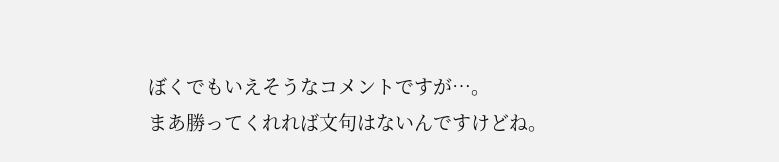ぼくでもいえそうなコメントですが…。
まあ勝ってくれれば文句はないんですけどね。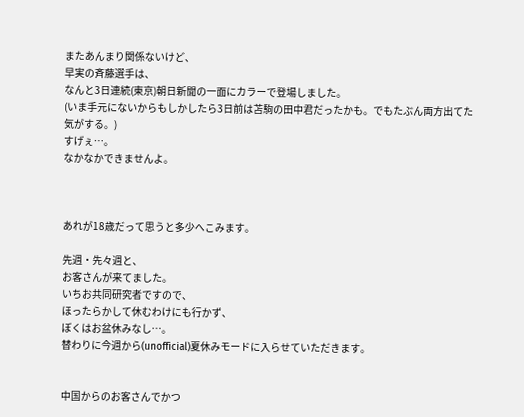またあんまり関係ないけど、
早実の斉藤選手は、
なんと3日連続(東京)朝日新聞の一面にカラーで登場しました。
(いま手元にないからもしかしたら3日前は苫駒の田中君だったかも。でもたぶん両方出てた気がする。)
すげぇ…。
なかなかできませんよ。



あれが18歳だって思うと多少へこみます。

先週・先々週と、
お客さんが来てました。
いちお共同研究者ですので、
ほったらかして休むわけにも行かず、
ぼくはお盆休みなし…。
替わりに今週から(unofficial)夏休みモードに入らせていただきます。


中国からのお客さんでかつ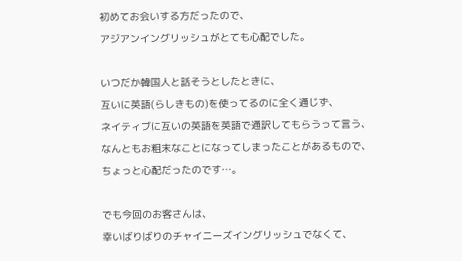初めてお会いする方だったので、
アジアンイングリッシュがとても心配でした。

いつだか韓国人と話そうとしたときに、
互いに英語(らしきもの)を使ってるのに全く通じず、
ネイティブに互いの英語を英語で通訳してもらうって言う、
なんともお粗末なことになってしまったことがあるもので、
ちょっと心配だったのです…。

でも今回のお客さんは、
幸いばりばりのチャイニーズイングリッシュでなくて、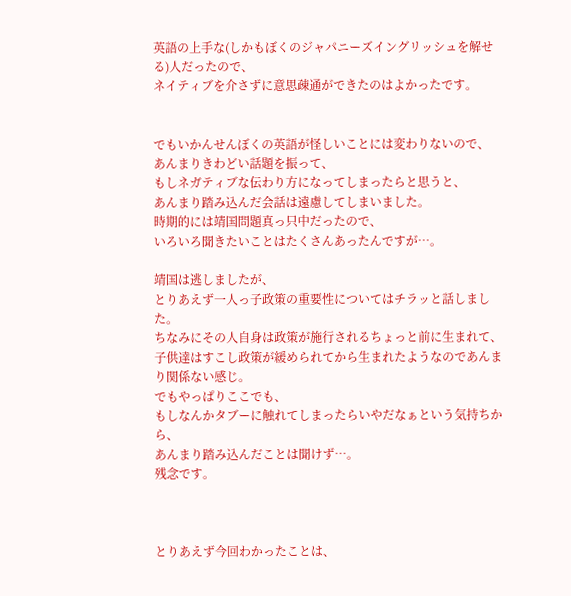英語の上手な(しかもぼくのジャパニーズイングリッシュを解せる)人だったので、
ネイティブを介さずに意思疎通ができたのはよかったです。


でもいかんせんぼくの英語が怪しいことには変わりないので、
あんまりきわどい話題を振って、
もしネガティブな伝わり方になってしまったらと思うと、
あんまり踏み込んだ会話は遠慮してしまいました。
時期的には靖国問題真っ只中だったので、
いろいろ聞きたいことはたくさんあったんですが…。

靖国は逃しましたが、
とりあえず一人っ子政策の重要性についてはチラッと話しました。
ちなみにその人自身は政策が施行されるちょっと前に生まれて、
子供達はすこし政策が緩められてから生まれたようなのであんまり関係ない感じ。
でもやっぱりここでも、
もしなんかタブーに触れてしまったらいやだなぁという気持ちから、
あんまり踏み込んだことは聞けず…。
残念です。



とりあえず今回わかったことは、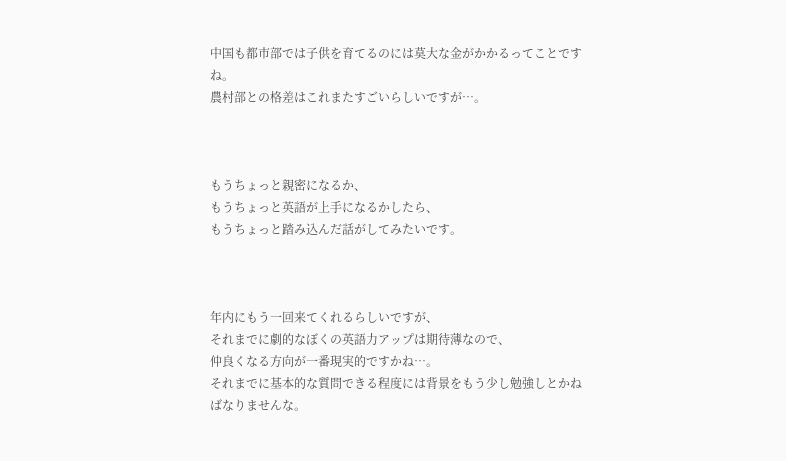中国も都市部では子供を育てるのには莫大な金がかかるってことですね。
農村部との格差はこれまたすごいらしいですが…。



もうちょっと親密になるか、
もうちょっと英語が上手になるかしたら、
もうちょっと踏み込んだ話がしてみたいです。



年内にもう一回来てくれるらしいですが、
それまでに劇的なぼくの英語力アップは期待薄なので、
仲良くなる方向が一番現実的ですかね…。
それまでに基本的な質問できる程度には背景をもう少し勉強しとかねばなりませんな。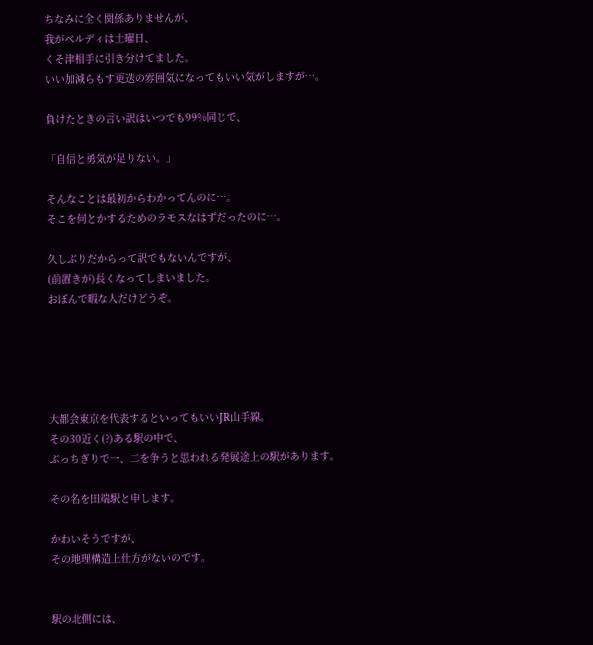ちなみに全く関係ありませんが、
我がベルディは土曜日、
くそ津相手に引き分けてました。
いい加減らもす更迭の雰囲気になってもいい気がしますが…。

負けたときの言い訳はいつでも99%同じで、

「自信と勇気が足りない。」

そんなことは最初からわかってんのに…。
そこを何とかするためのラモスなはずだったのに…。

久しぶりだからって訳でもないんですが、
(前置きが)長くなってしまいました。
おぼんで暇な人だけどうぞ。





大都会東京を代表するといってもいいJR山手線。
その30近く(?)ある駅の中で、
ぶっちぎりで一、二を争うと思われる発展途上の駅があります。

その名を田端駅と申します。

かわいそうですが、
その地理構造上仕方がないのです。


駅の北側には、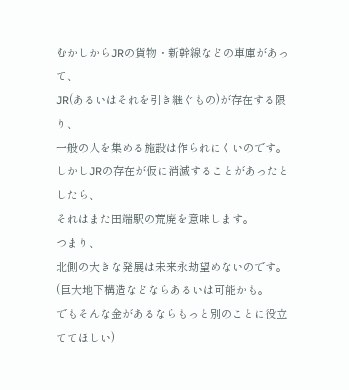むかしからJRの貨物・新幹線などの車庫があって、
JR(あるいはそれを引き継ぐもの)が存在する限り、
一般の人を集める施設は作られにくいのです。
しかしJRの存在が仮に消滅することがあったとしたら、
それはまた田端駅の荒廃を意味します。
つまり、
北側の大きな発展は未来永劫望めないのです。
(巨大地下構造などならあるいは可能かも。
でもそんな金があるならもっと別のことに役立ててほしい)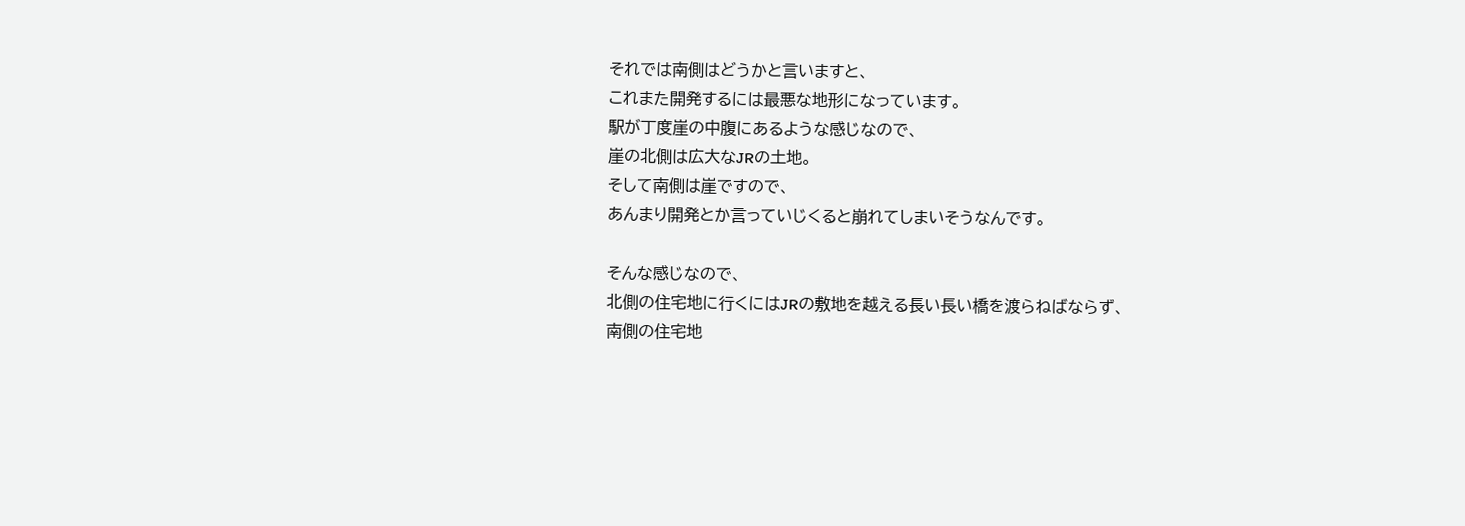それでは南側はどうかと言いますと、
これまた開発するには最悪な地形になっています。
駅が丁度崖の中腹にあるような感じなので、
崖の北側は広大なJRの土地。
そして南側は崖ですので、
あんまり開発とか言っていじくると崩れてしまいそうなんです。

そんな感じなので、
北側の住宅地に行くにはJRの敷地を越える長い長い橋を渡らねばならず、
南側の住宅地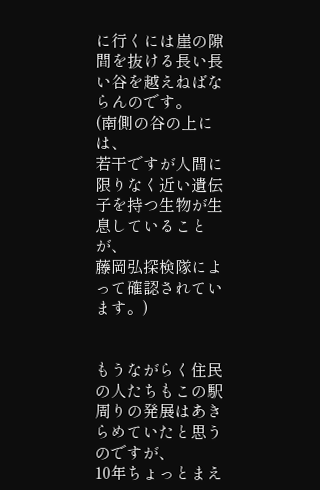に行くには崖の隙間を抜ける長い長い谷を越えねばならんのです。
(南側の谷の上には、
若干ですが人間に限りなく近い遺伝子を持つ生物が生息していることが、
藤岡弘探検隊によって確認されています。)


もうながらく住民の人たちもこの駅周りの発展はあきらめていたと思うのですが、
10年ちょっとまえ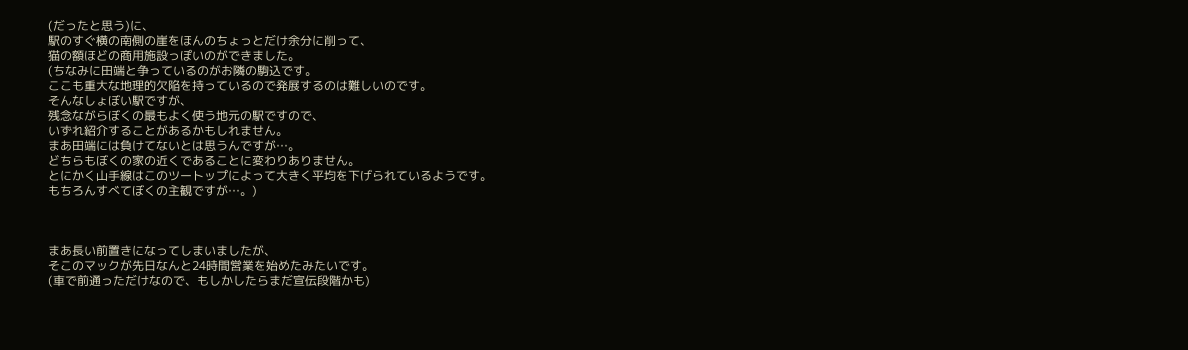(だったと思う)に、
駅のすぐ横の南側の崖をほんのちょっとだけ余分に削って、
猫の額ほどの商用施設っぽいのができました。
(ちなみに田端と争っているのがお隣の駒込です。
ここも重大な地理的欠陥を持っているので発展するのは難しいのです。
そんなしょぼい駅ですが、
残念ながらぼくの最もよく使う地元の駅ですので、
いずれ紹介することがあるかもしれません。
まあ田端には負けてないとは思うんですが…。
どちらもぼくの家の近くであることに変わりありません。
とにかく山手線はこのツートップによって大きく平均を下げられているようです。
もちろんすべてぼくの主観ですが…。)



まあ長い前置きになってしまいましたが、
そこのマックが先日なんと24時間営業を始めたみたいです。
(車で前通っただけなので、もしかしたらまだ宣伝段階かも)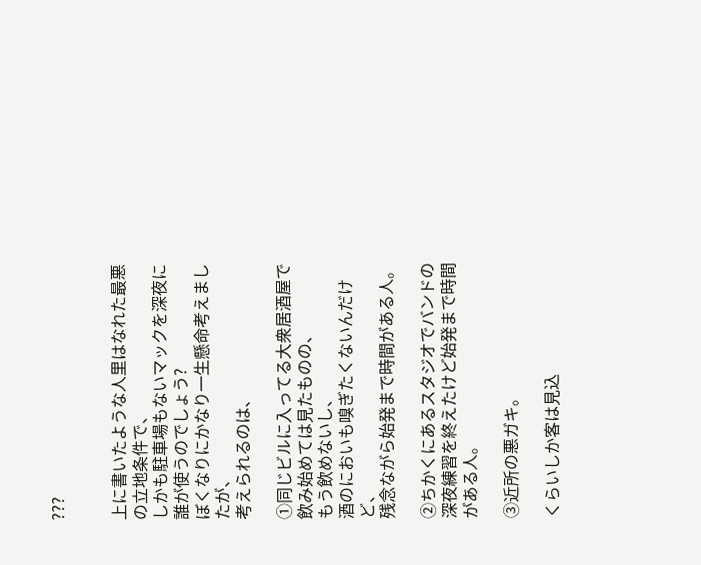???


上に書いたような人里はなれた最悪の立地条件で、
しかも駐車場もないマックを深夜に誰が使うのでしょう?
ぼくなりにかなり一生懸命考えましたが、
考えられるのは、

①同じビルに入ってる大衆居酒屋で飲み始めては見たものの、
もう飲めないし、
酒のにおいも嗅ぎたくないんだけど、
残念ながら始発まで時間がある人。

②ちかくにあるスタジオでバンドの深夜練習を終えたけど始発まで時間がある人。

③近所の悪ガキ。

くらいしか客は見込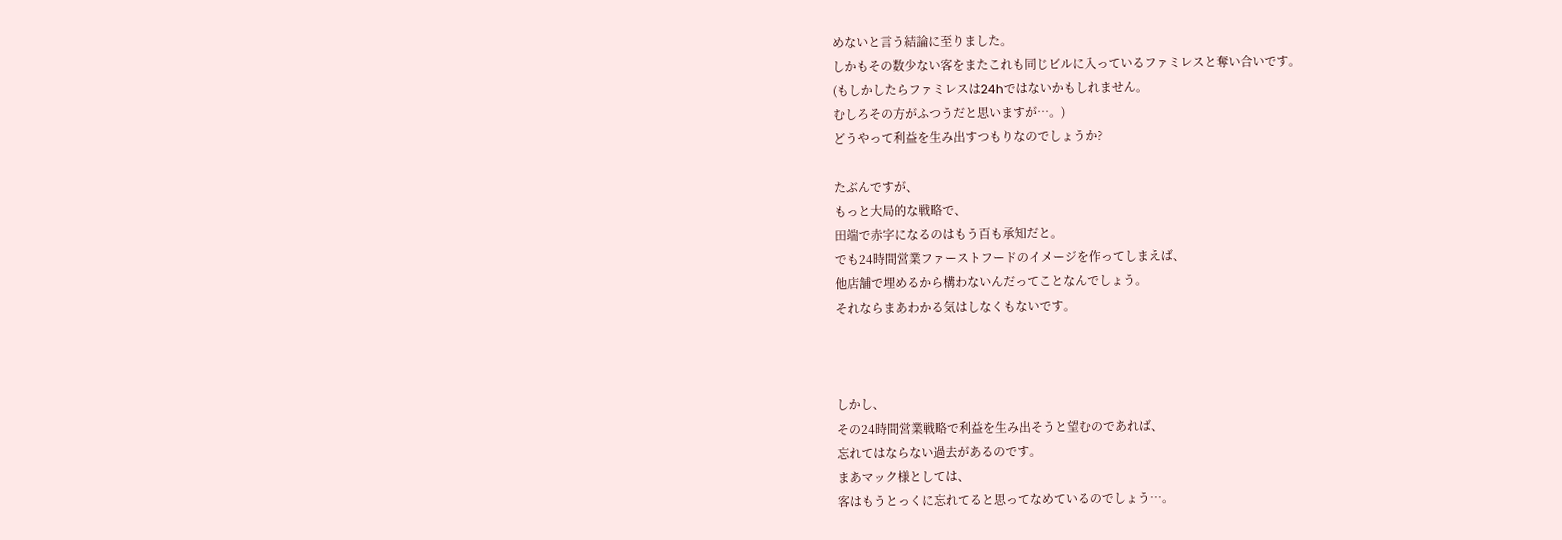めないと言う結論に至りました。
しかもその数少ない客をまたこれも同じビルに入っているファミレスと奪い合いです。
(もしかしたらファミレスは24hではないかもしれません。
むしろその方がふつうだと思いますが…。)
どうやって利益を生み出すつもりなのでしょうか?

たぶんですが、
もっと大局的な戦略で、
田端で赤字になるのはもう百も承知だと。
でも24時間営業ファーストフードのイメージを作ってしまえば、
他店舗で埋めるから構わないんだってことなんでしょう。
それならまあわかる気はしなくもないです。



しかし、
その24時間営業戦略で利益を生み出そうと望むのであれば、
忘れてはならない過去があるのです。
まあマック様としては、
客はもうとっくに忘れてると思ってなめているのでしょう…。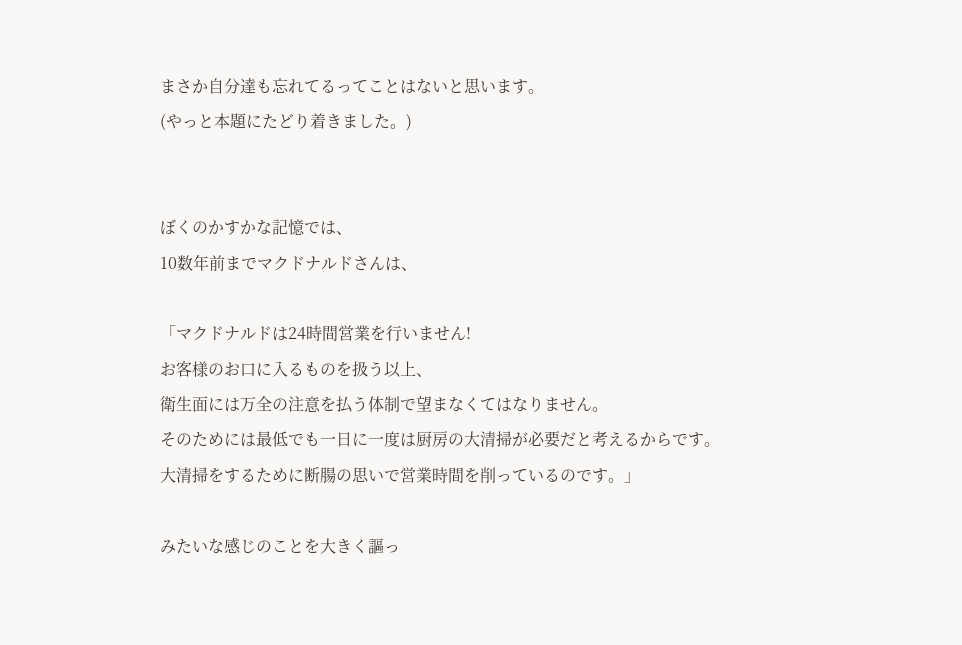まさか自分達も忘れてるってことはないと思います。
(やっと本題にたどり着きました。)


ぼくのかすかな記憶では、
10数年前までマクドナルドさんは、

「マクドナルドは24時間営業を行いません!
お客様のお口に入るものを扱う以上、
衛生面には万全の注意を払う体制で望まなくてはなりません。
そのためには最低でも一日に一度は厨房の大清掃が必要だと考えるからです。
大清掃をするために断腸の思いで営業時間を削っているのです。」

みたいな感じのことを大きく謳っ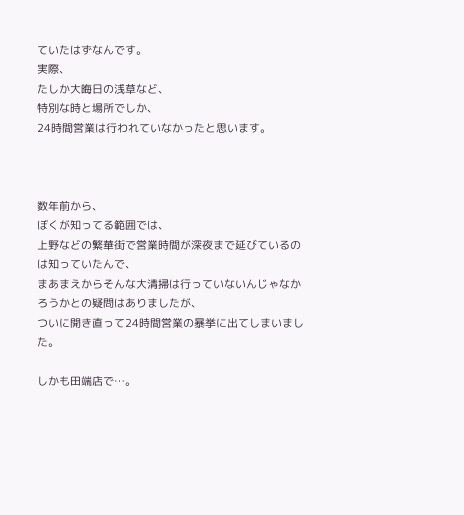ていたはずなんです。
実際、
たしか大晦日の浅草など、
特別な時と場所でしか、
24時間営業は行われていなかったと思います。



数年前から、
ぼくが知ってる範囲では、
上野などの繁華街で営業時間が深夜まで延びているのは知っていたんで、
まあまえからそんな大清掃は行っていないんじゃなかろうかとの疑問はありましたが、
ついに開き直って24時間営業の暴挙に出てしまいました。

しかも田端店で…。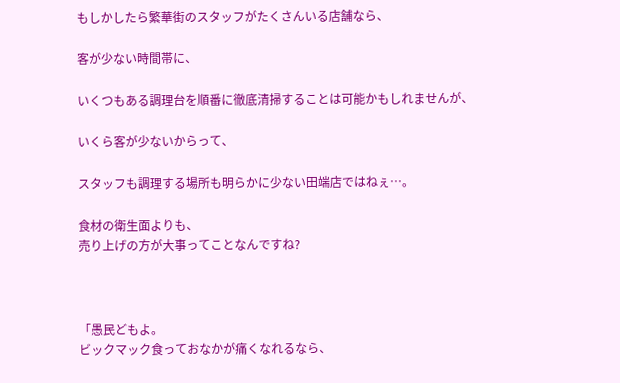もしかしたら繁華街のスタッフがたくさんいる店舗なら、

客が少ない時間帯に、

いくつもある調理台を順番に徹底清掃することは可能かもしれませんが、

いくら客が少ないからって、

スタッフも調理する場所も明らかに少ない田端店ではねぇ…。

食材の衛生面よりも、
売り上げの方が大事ってことなんですね?



「愚民どもよ。
ビックマック食っておなかが痛くなれるなら、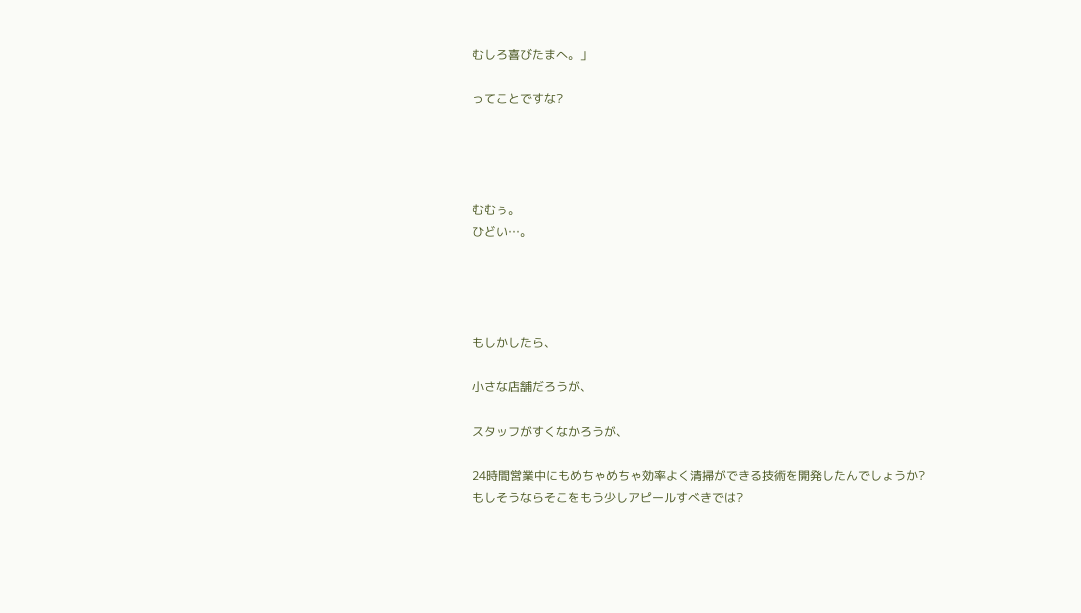むしろ喜びたまへ。」

ってことですな?




むむぅ。
ひどい…。




もしかしたら、

小さな店舗だろうが、

スタッフがすくなかろうが、

24時間営業中にもめちゃめちゃ効率よく清掃ができる技術を開発したんでしょうか?
もしそうならそこをもう少しアピールすべきでは?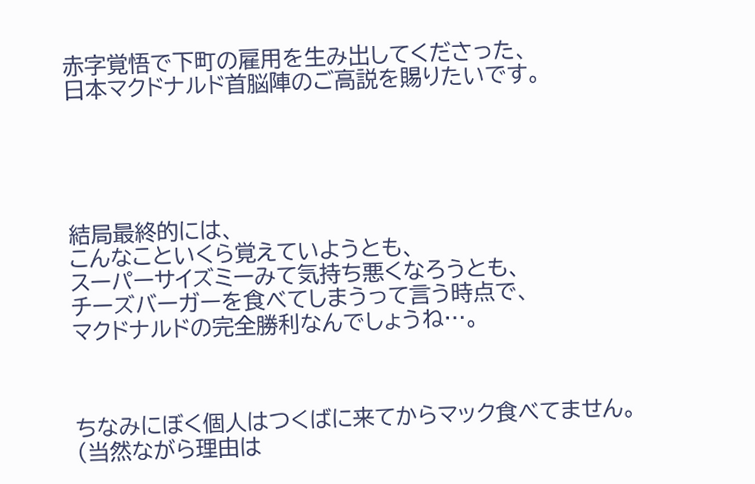赤字覚悟で下町の雇用を生み出してくださった、
日本マクドナルド首脳陣のご高説を賜りたいです。





結局最終的には、
こんなこといくら覚えていようとも、
スーパーサイズミーみて気持ち悪くなろうとも、
チーズバーガーを食べてしまうって言う時点で、
マクドナルドの完全勝利なんでしょうね…。



ちなみにぼく個人はつくばに来てからマック食べてません。
(当然ながら理由は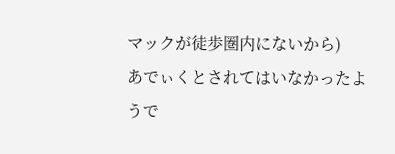マックが徒歩圏内にないから)
あでぃくとされてはいなかったようで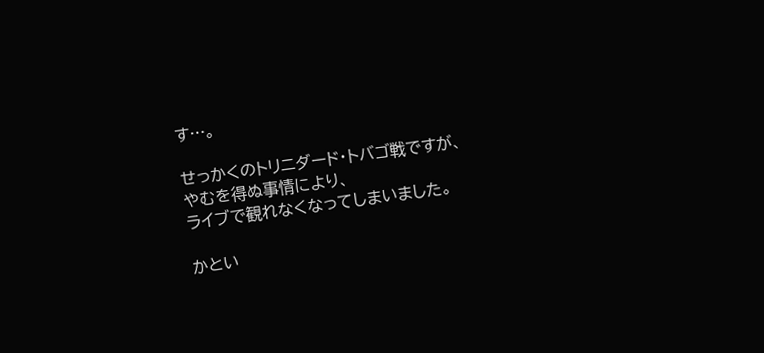す…。

せっかくのトリニダード・トバゴ戦ですが、
やむを得ぬ事情により、
ライブで観れなくなってしまいました。

かとい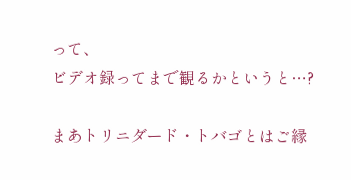って、
ビデオ録ってまで観るかというと…?

まあトリニダード・トバゴとはご縁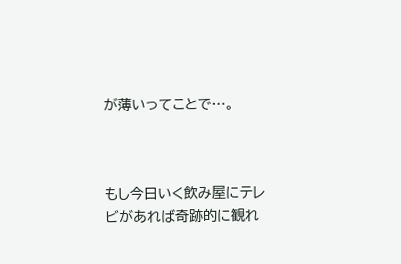が薄いってことで…。



もし今日いく飲み屋にテレビがあれば奇跡的に観れ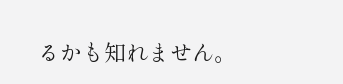るかも知れません。